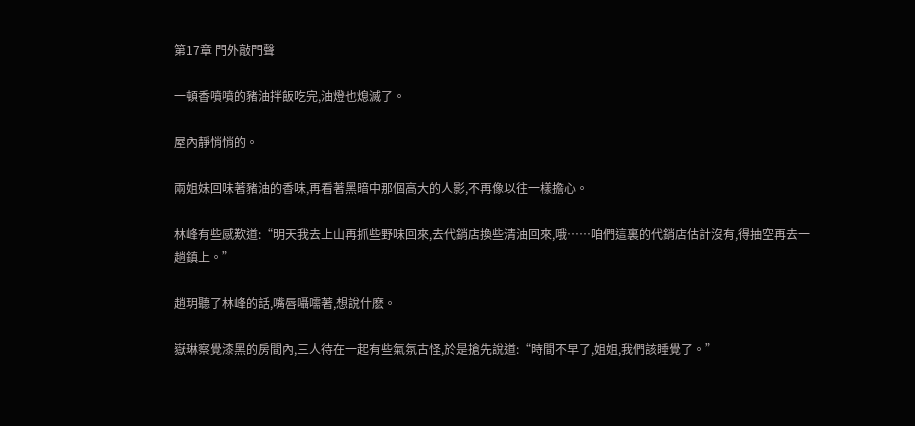第17章 門外敲門聲

一頓香噴噴的豬油拌飯吃完,油燈也熄滅了。

屋內靜悄悄的。

兩姐妹回味著豬油的香味,再看著黑暗中那個高大的人影,不再像以往一樣擔心。

林峰有些感歎道:“明天我去上山再抓些野味回來,去代銷店換些清油回來,哦……咱們這裏的代銷店估計沒有,得抽空再去一趟鎮上。”

趙玥聽了林峰的話,嘴唇囁嚅著,想說什麽。

嶽琳察覺漆黑的房間內,三人待在一起有些氣氛古怪,於是搶先說道:“時間不早了,姐姐,我們該睡覺了。”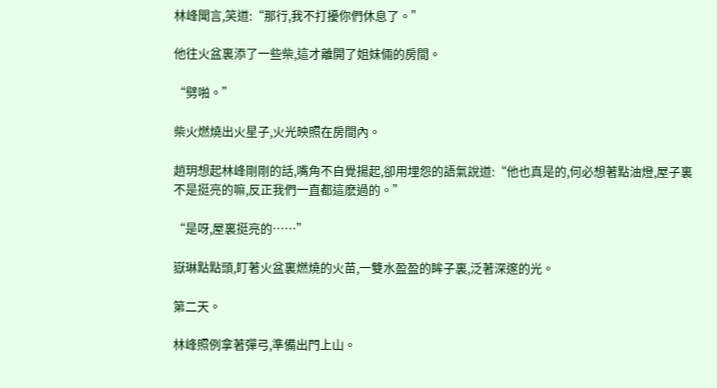林峰聞言,笑道:“那行,我不打擾你們休息了。”

他往火盆裏添了一些柴,這才離開了姐妹倆的房間。

“劈啪。”

柴火燃燒出火星子,火光映照在房間內。

趙玥想起林峰剛剛的話,嘴角不自覺揚起,卻用埋怨的語氣說道:“他也真是的,何必想著點油燈,屋子裏不是挺亮的嘛,反正我們一直都這麽過的。”

“是呀,屋裏挺亮的……”

嶽琳點點頭,盯著火盆裏燃燒的火苗,一雙水盈盈的眸子裏,泛著深邃的光。

第二天。

林峰照例拿著彈弓,準備出門上山。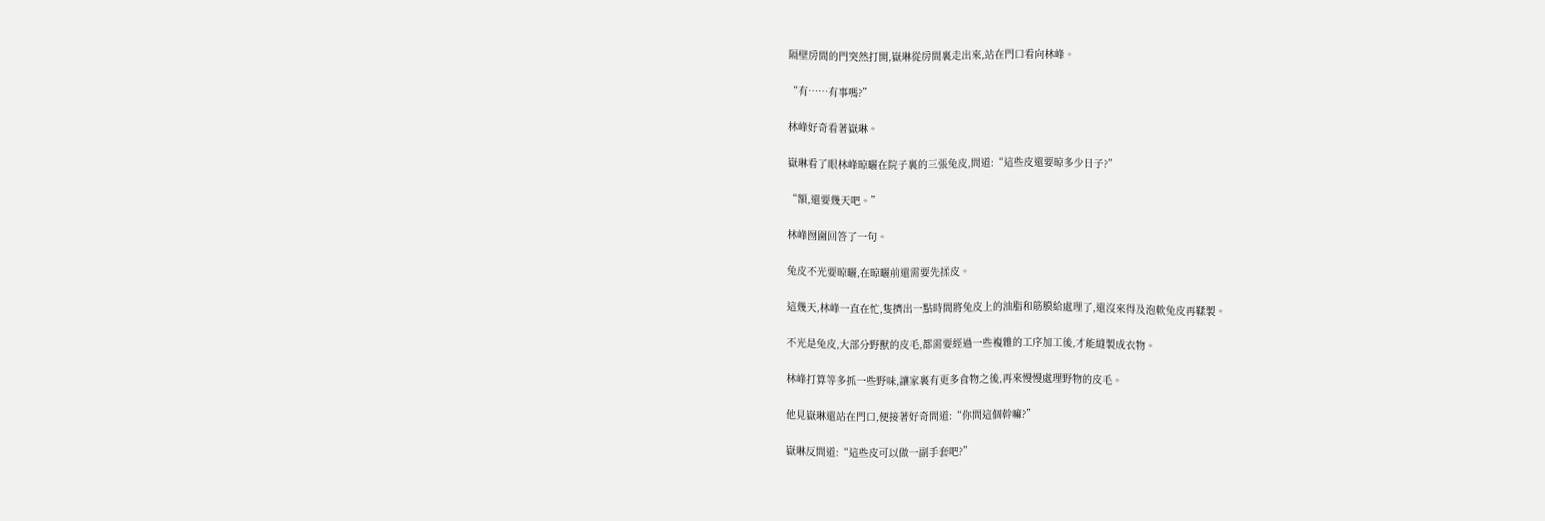隔壁房間的門突然打開,嶽琳從房間裏走出來,站在門口看向林峰。

“有……有事嗎?”

林峰好奇看著嶽琳。

嶽琳看了眼林峰晾曬在院子裏的三張兔皮,問道:“這些皮還要晾多少日子?”

“額,還要幾天吧。”

林峰囫圇回答了一句。

兔皮不光要晾曬,在晾曬前還需要先揉皮。

這幾天,林峰一直在忙,隻擠出一點時間將兔皮上的油脂和筋膜給處理了,還沒來得及泡軟兔皮再鞣製。

不光是兔皮,大部分野獸的皮毛,都需要經過一些複雜的工序加工後,才能縫製成衣物。

林峰打算等多抓一些野味,讓家裏有更多食物之後,再來慢慢處理野物的皮毛。

他見嶽琳還站在門口,便接著好奇問道:“你問這個幹嘛?”

嶽琳反問道:“這些皮可以做一副手套吧?”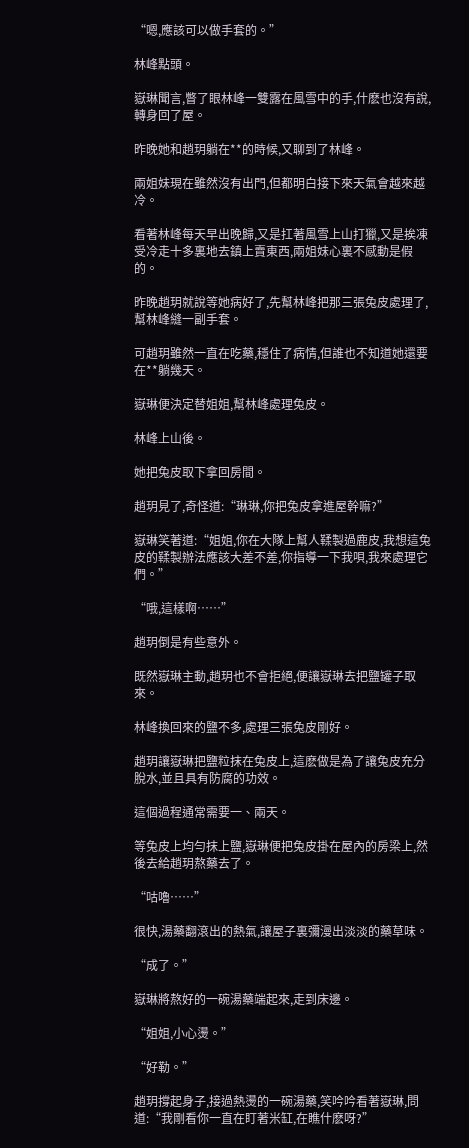“嗯,應該可以做手套的。”

林峰點頭。

嶽琳聞言,瞥了眼林峰一雙露在風雪中的手,什麽也沒有說,轉身回了屋。

昨晚她和趙玥躺在**的時候,又聊到了林峰。

兩姐妹現在雖然沒有出門,但都明白接下來天氣會越來越冷。

看著林峰每天早出晚歸,又是扛著風雪上山打獵,又是挨凍受冷走十多裏地去鎮上賣東西,兩姐妹心裏不感動是假的。

昨晚趙玥就說等她病好了,先幫林峰把那三張兔皮處理了,幫林峰縫一副手套。

可趙玥雖然一直在吃藥,穩住了病情,但誰也不知道她還要在**躺幾天。

嶽琳便決定替姐姐,幫林峰處理兔皮。

林峰上山後。

她把兔皮取下拿回房間。

趙玥見了,奇怪道:“琳琳,你把兔皮拿進屋幹嘛?”

嶽琳笑著道:“姐姐,你在大隊上幫人鞣製過鹿皮,我想這兔皮的鞣製辦法應該大差不差,你指導一下我唄,我來處理它們。”

“哦,這樣啊……”

趙玥倒是有些意外。

既然嶽琳主動,趙玥也不會拒絕,便讓嶽琳去把鹽罐子取來。

林峰換回來的鹽不多,處理三張兔皮剛好。

趙玥讓嶽琳把鹽粒抹在兔皮上,這麽做是為了讓兔皮充分脫水,並且具有防腐的功效。

這個過程通常需要一、兩天。

等兔皮上均勻抹上鹽,嶽琳便把兔皮掛在屋內的房梁上,然後去給趙玥熬藥去了。

“咕嚕……”

很快,湯藥翻滾出的熱氣,讓屋子裏彌漫出淡淡的藥草味。

“成了。”

嶽琳將熬好的一碗湯藥端起來,走到床邊。

“姐姐,小心燙。”

“好勒。”

趙玥撐起身子,接過熱燙的一碗湯藥,笑吟吟看著嶽琳,問道:“我剛看你一直在盯著米缸,在瞧什麽呀?”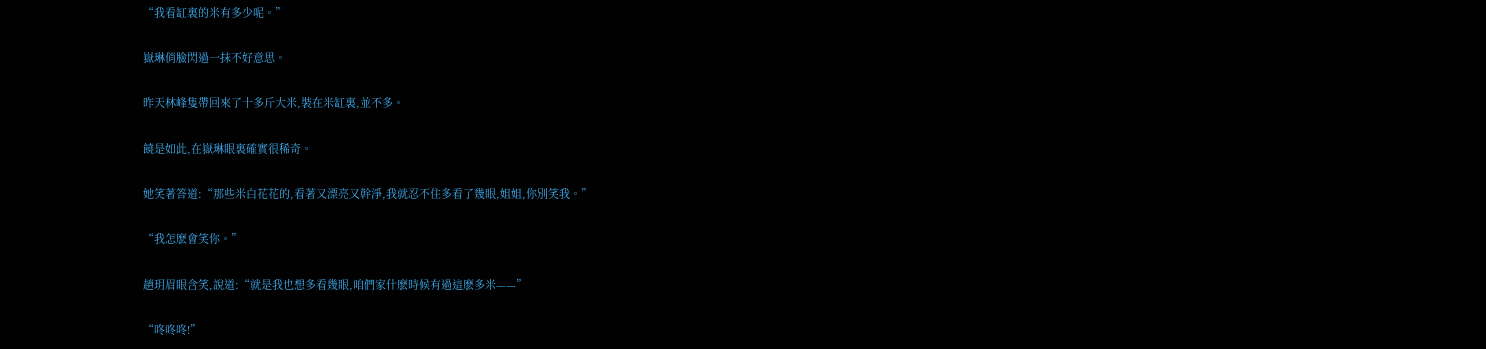“我看缸裏的米有多少呢。”

嶽琳俏臉閃過一抹不好意思。

昨天林峰隻帶回來了十多斤大米,裝在米缸裏,並不多。

饒是如此,在嶽琳眼裏確實很稀奇。

她笑著答道:“那些米白花花的,看著又漂亮又幹淨,我就忍不住多看了幾眼,姐姐,你別笑我。”

“我怎麽會笑你。”

趙玥眉眼含笑,說道:“就是我也想多看幾眼,咱們家什麽時候有過這麽多米——”

“咚咚咚!”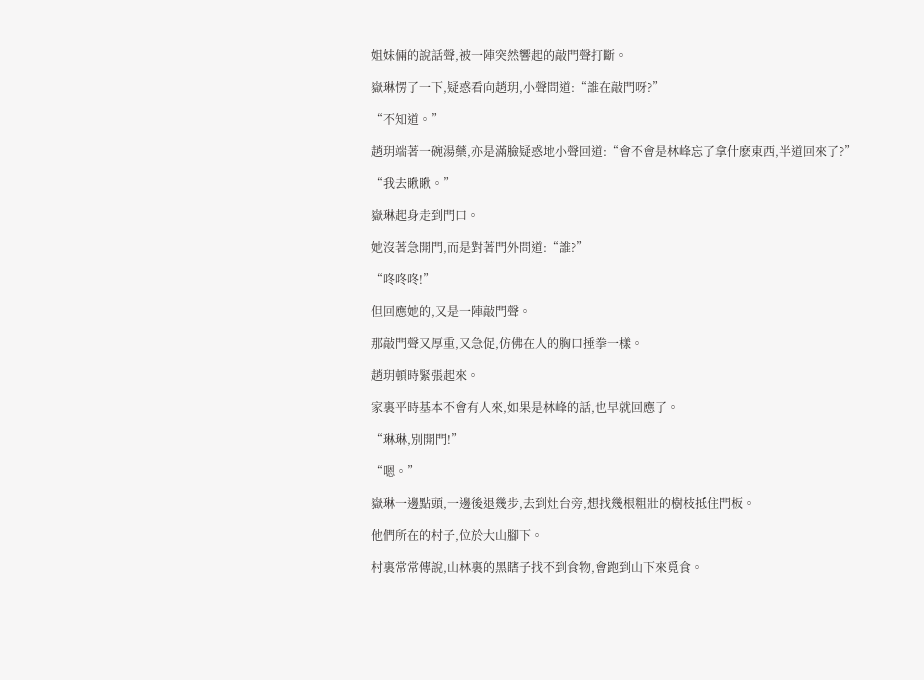姐妹倆的說話聲,被一陣突然響起的敲門聲打斷。

嶽琳愣了一下,疑惑看向趙玥,小聲問道:“誰在敲門呀?”

“不知道。”

趙玥端著一碗湯藥,亦是滿臉疑惑地小聲回道:“會不會是林峰忘了拿什麽東西,半道回來了?”

“我去瞅瞅。”

嶽琳起身走到門口。

她沒著急開門,而是對著門外問道:“誰?”

“咚咚咚!”

但回應她的,又是一陣敲門聲。

那敲門聲又厚重,又急促,仿佛在人的胸口捶拳一樣。

趙玥頓時緊張起來。

家裏平時基本不會有人來,如果是林峰的話,也早就回應了。

“琳琳,別開門!”

“嗯。”

嶽琳一邊點頭,一邊後退幾步,去到灶台旁,想找幾根粗壯的樹枝抵住門板。

他們所在的村子,位於大山腳下。

村裏常常傳說,山林裏的黑瞎子找不到食物,會跑到山下來覓食。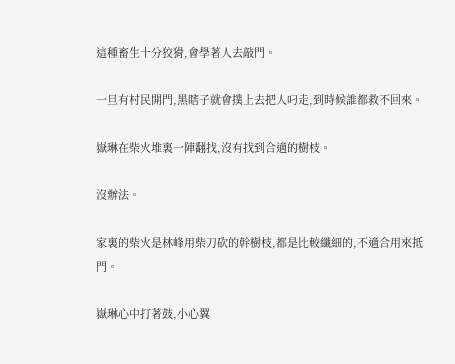這種畜生十分狡猾,會學著人去敲門。

一旦有村民開門,黑瞎子就會撲上去把人叼走,到時候誰都救不回來。

嶽琳在柴火堆裏一陣翻找,沒有找到合適的樹枝。

沒辦法。

家裏的柴火是林峰用柴刀砍的幹樹枝,都是比較纖細的,不適合用來抵門。

嶽琳心中打著鼓,小心翼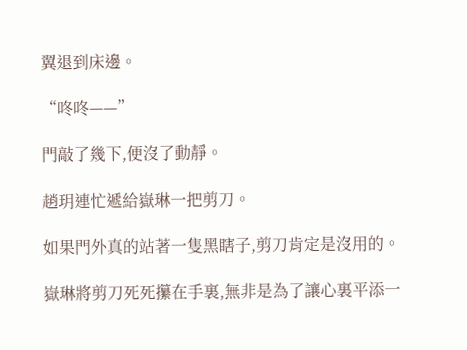翼退到床邊。

“咚咚——”

門敲了幾下,便沒了動靜。

趙玥連忙遞給嶽琳一把剪刀。

如果門外真的站著一隻黑瞎子,剪刀肯定是沒用的。

嶽琳將剪刀死死攥在手裏,無非是為了讓心裏平添一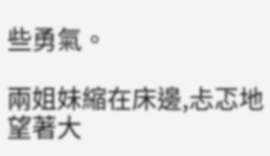些勇氣。

兩姐妹縮在床邊,忐忑地望著大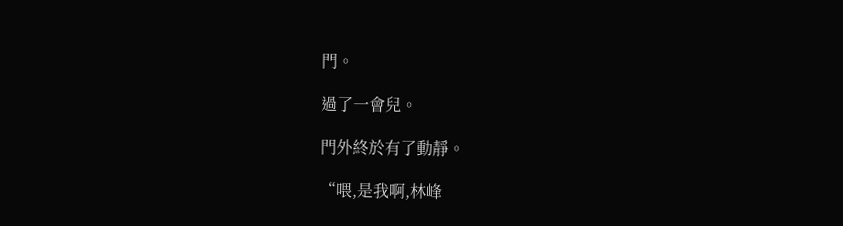門。

過了一會兒。

門外終於有了動靜。

“喂,是我啊,林峰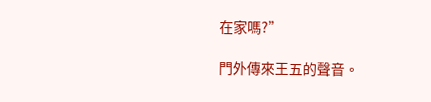在家嗎?”

門外傳來王五的聲音。